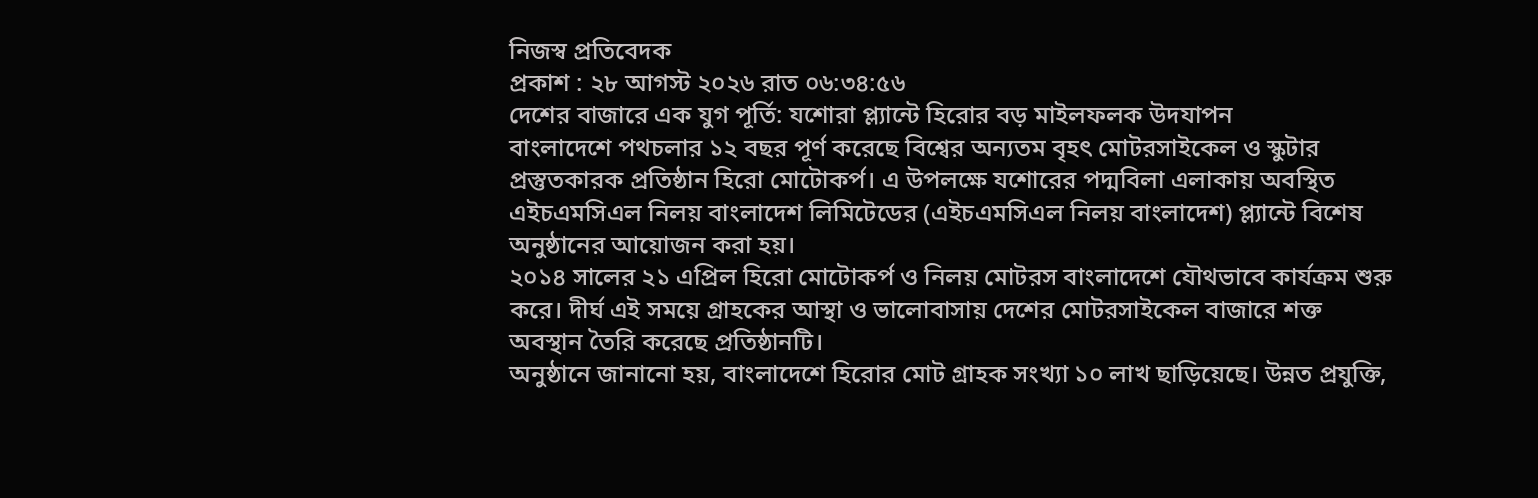নিজস্ব প্রতিবেদক
প্রকাশ : ২৮ আগস্ট ২০২৬ রাত ০৬:৩৪:৫৬
দেশের বাজারে এক যুগ পূর্তি: যশোরা প্ল্যান্টে হিরোর বড় মাইলফলক উদযাপন
বাংলাদেশে পথচলার ১২ বছর পূর্ণ করেছে বিশ্বের অন্যতম বৃহৎ মোটরসাইকেল ও স্কুটার প্রস্তুতকারক প্রতিষ্ঠান হিরো মোটোকর্প। এ উপলক্ষে যশোরের পদ্মবিলা এলাকায় অবস্থিত এইচএমসিএল নিলয় বাংলাদেশ লিমিটেডের (এইচএমসিএল নিলয় বাংলাদেশ) প্ল্যান্টে বিশেষ অনুষ্ঠানের আয়োজন করা হয়।
২০১৪ সালের ২১ এপ্রিল হিরো মোটোকর্প ও নিলয় মোটরস বাংলাদেশে যৌথভাবে কার্যক্রম শুরু করে। দীর্ঘ এই সময়ে গ্রাহকের আস্থা ও ভালোবাসায় দেশের মোটরসাইকেল বাজারে শক্ত অবস্থান তৈরি করেছে প্রতিষ্ঠানটি।
অনুষ্ঠানে জানানো হয়, বাংলাদেশে হিরোর মোট গ্রাহক সংখ্যা ১০ লাখ ছাড়িয়েছে। উন্নত প্রযুক্তি,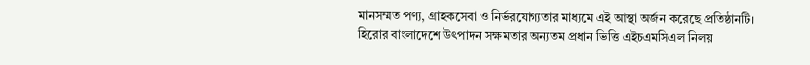মানসম্মত পণ্য, গ্রাহকসেবা ও নির্ভরযোগ্যতার মাধ্যমে এই আস্থা অর্জন করেছে প্রতিষ্ঠানটি।
হিরোর বাংলাদেশে উৎপাদন সক্ষমতার অন্যতম প্রধান ভিত্তি এইচএমসিএল নিলয়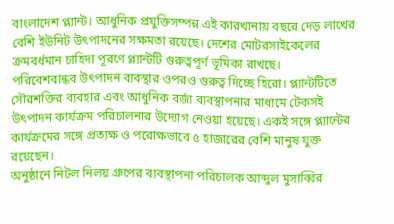বাংলাদেশ প্ল্যান্ট। আধুনিক প্রযুক্তিসম্পন্ন এই কারখানায় বছরে দেড় লাখের বেশি ইউনিট উৎপাদনের সক্ষমতা রয়েছে। দেশের মোটরসাইকেলের ক্রমবর্ধমান চাহিদা পূরণে প্ল্যান্টটি গুরুত্বপূর্ণ ভূমিকা রাখছে।
পরিবেশবান্ধব উৎপাদন ব্যবস্থার ওপরও গুরুত্ব দিচ্ছে হিরো। প্ল্যান্টটিতে সৌরশক্তির ব্যবহার এবং আধুনিক বর্জ্য ব্যবস্থাপনার মাধ্যমে টেকসই উৎপাদন কার্যক্রম পরিচালনার উদ্যোগ নেওয়া হয়েছে। একই সঙ্গে প্ল্যান্টের কার্যক্রমের সঙ্গে প্রত্যক্ষ ও পরোক্ষভাবে ৫ হাজারের বেশি মানুষ যুক্ত রয়েছেন।
অনুষ্ঠানে নিটল নিলয় গ্রুপের ব্যবস্থাপনা পরিচালক আব্দুল মুসাব্বির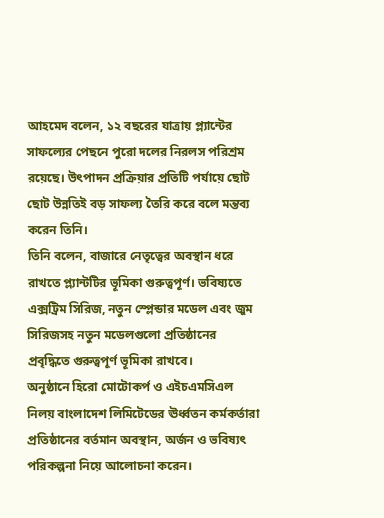আহমেদ বলেন, ১২ বছরের যাত্রায় প্ল্যান্টের সাফল্যের পেছনে পুরো দলের নিরলস পরিশ্রম রয়েছে। উৎপাদন প্রক্রিয়ার প্রতিটি পর্যায়ে ছোট ছোট উন্নতিই বড় সাফল্য তৈরি করে বলে মন্তব্য করেন তিনি।
তিনি বলেন, বাজারে নেতৃত্বের অবস্থান ধরে রাখতে প্ল্যান্টটির ভূমিকা গুরুত্বপূর্ণ। ভবিষ্যতে এক্সট্রিম সিরিজ, নতুন স্প্লেন্ডার মডেল এবং জুম সিরিজসহ নতুন মডেলগুলো প্রতিষ্ঠানের প্রবৃদ্ধিতে গুরুত্বপূর্ণ ভূমিকা রাখবে।
অনুষ্ঠানে হিরো মোটোকর্প ও এইচএমসিএল নিলয় বাংলাদেশ লিমিটেডের ঊর্ধ্বতন কর্মকর্তারা প্রতিষ্ঠানের বর্তমান অবস্থান, অর্জন ও ভবিষ্যৎ পরিকল্পনা নিয়ে আলোচনা করেন।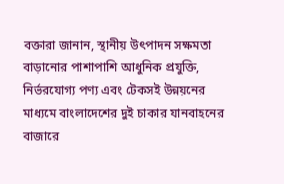বক্তারা জানান, স্থানীয় উৎপাদন সক্ষমতা বাড়ানোর পাশাপাশি আধুনিক প্রযুক্তি, নির্ভরযোগ্য পণ্য এবং টেকসই উন্নয়নের মাধ্যমে বাংলাদেশের দুই চাকার যানবাহনের বাজারে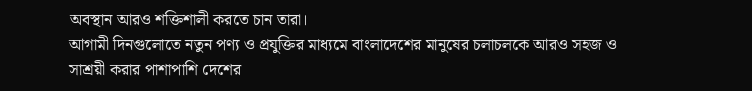অবস্থান আরও শক্তিশালী করতে চান তারা।
আগামী দিনগুলোতে নতুন পণ্য ও প্রযুক্তির মাধ্যমে বাংলাদেশের মানুষের চলাচলকে আরও সহজ ও সাশ্রয়ী করার পাশাপাশি দেশের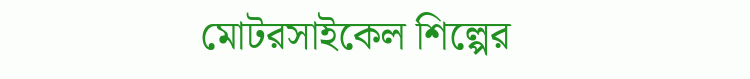মোটরসাইকেল শিল্পের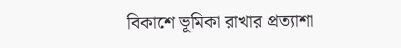বিকাশে ভূমিকা রাখার প্রত্যাশা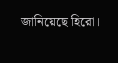জানিয়েছে হিরো।